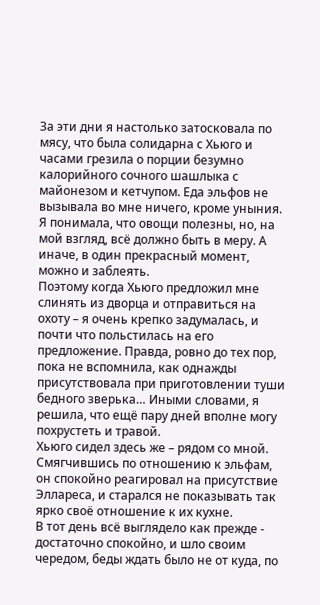За эти дни я настолько затосковала по мясу, что была солидарна с Хьюго и часами грезила о порции безумно калорийного сочного шашлыка с майонезом и кетчупом. Еда эльфов не вызывала во мне ничего, кроме уныния. Я понимала, что овощи полезны, но, на мой взгляд, всё должно быть в меру. А иначе, в один прекрасный момент, можно и заблеять.
Поэтому когда Хьюго предложил мне слинять из дворца и отправиться на охоту – я очень крепко задумалась, и почти что польстилась на его предложение. Правда, ровно до тех пор, пока не вспомнила, как однажды присутствовала при приготовлении туши бедного зверька… Иными словами, я решила, что ещё пару дней вполне могу похрустеть и травой.
Хьюго сидел здесь же – рядом со мной. Смягчившись по отношению к эльфам, он спокойно реагировал на присутствие Эллареса, и старался не показывать так ярко своё отношение к их кухне.
В тот день всё выглядело как прежде - достаточно спокойно, и шло своим чередом, беды ждать было не от куда, по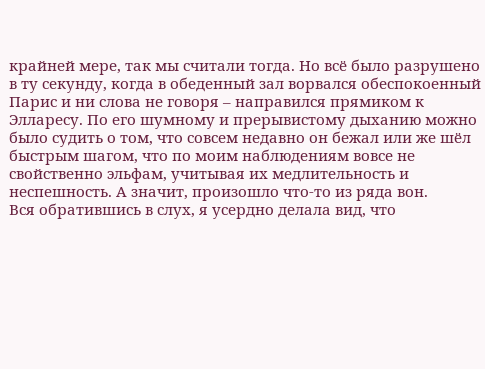крайней мере, так мы считали тогда. Но всё было разрушено в ту секунду, когда в обеденный зал ворвался обеспокоенный Парис и ни слова не говоря – направился прямиком к Элларесу. По его шумному и прерывистому дыханию можно было судить о том, что совсем недавно он бежал или же шёл быстрым шагом, что по моим наблюдениям вовсе не свойственно эльфам, учитывая их медлительность и неспешность. А значит, произошло что-то из ряда вон.
Вся обратившись в слух, я усердно делала вид, что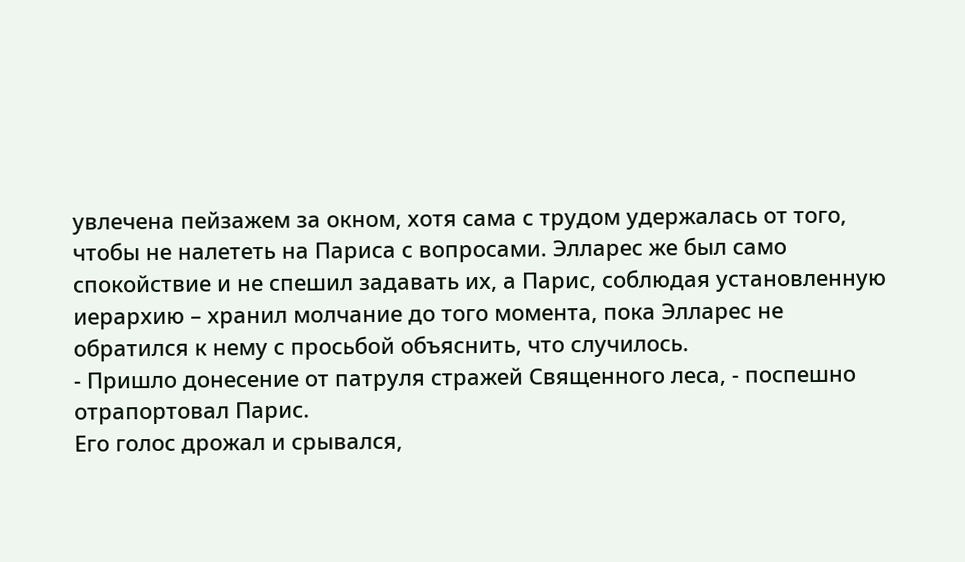увлечена пейзажем за окном, хотя сама с трудом удержалась от того, чтобы не налететь на Париса с вопросами. Элларес же был само спокойствие и не спешил задавать их, а Парис, соблюдая установленную иерархию – хранил молчание до того момента, пока Элларес не обратился к нему с просьбой объяснить, что случилось.
- Пришло донесение от патруля стражей Священного леса, - поспешно отрапортовал Парис.
Его голос дрожал и срывался,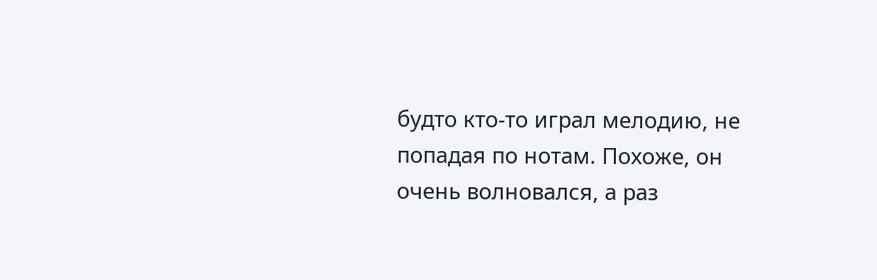будто кто-то играл мелодию, не попадая по нотам. Похоже, он очень волновался, а раз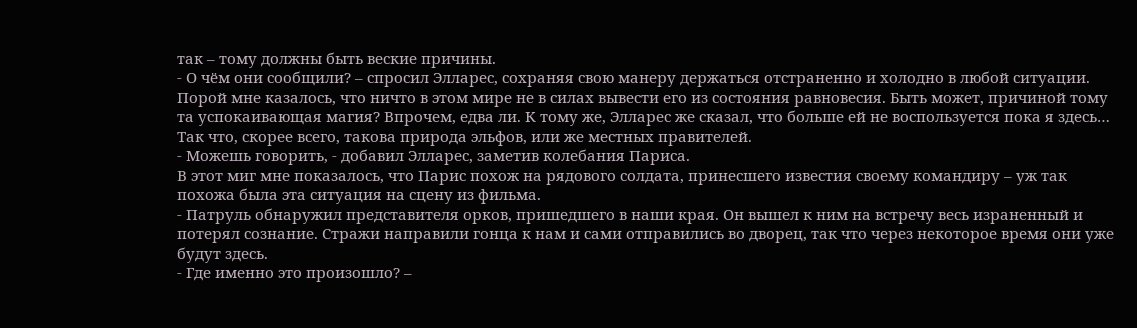так – тому должны быть веские причины.
- О чём они сообщили? – спросил Элларес, сохраняя свою манеру держаться отстраненно и холодно в любой ситуации.
Порой мне казалось, что ничто в этом мире не в силах вывести его из состояния равновесия. Быть может, причиной тому та успокаивающая магия? Впрочем, едва ли. К тому же, Элларес же сказал, что больше ей не воспользуется пока я здесь… Так что, скорее всего, такова природа эльфов, или же местных правителей.
- Можешь говорить, - добавил Элларес, заметив колебания Париса.
В этот миг мне показалось, что Парис похож на рядового солдата, принесшего известия своему командиру – уж так похожа была эта ситуация на сцену из фильма.
- Патруль обнаружил представителя орков, пришедшего в наши края. Он вышел к ним на встречу весь израненный и потерял сознание. Стражи направили гонца к нам и сами отправились во дворец, так что через некоторое время они уже будут здесь.
- Где именно это произошло? –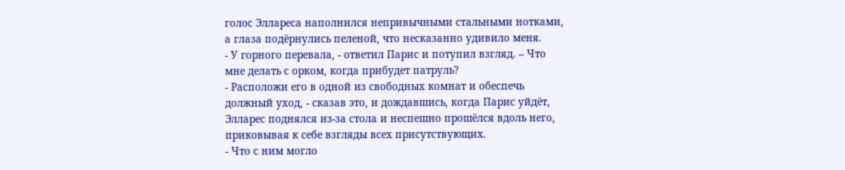голос Эллареса наполнился непривычными стальными нотками, а глаза подёрнулись пеленой, что несказанно удивило меня.
- У горного перевала, - ответил Парис и потупил взгляд. – Что мне делать с орком, когда прибудет патруль?
- Расположи его в одной из свободных комнат и обеспечь должный уход, - сказав это, и дождавшись, когда Парис уйдёт, Элларес поднялся из-за стола и неспешно прошёлся вдоль него, приковывая к себе взгляды всех присутствующих.
- Что с ним могло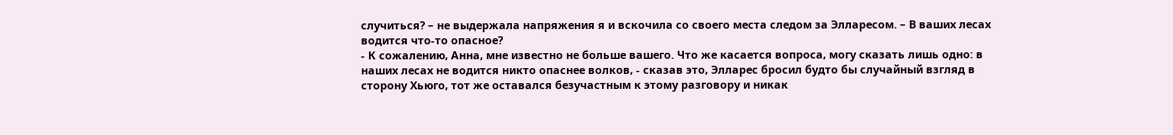случиться? – не выдержала напряжения я и вскочила со своего места следом за Элларесом. – В ваших лесах водится что-то опасное?
- К сожалению, Анна, мне известно не больше вашего. Что же касается вопроса, могу сказать лишь одно: в наших лесах не водится никто опаснее волков, - сказав это, Элларес бросил будто бы случайный взгляд в сторону Хьюго, тот же оставался безучастным к этому разговору и никак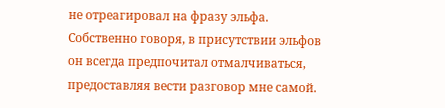не отреагировал на фразу эльфа.
Собственно говоря, в присутствии эльфов он всегда предпочитал отмалчиваться, предоставляя вести разговор мне самой.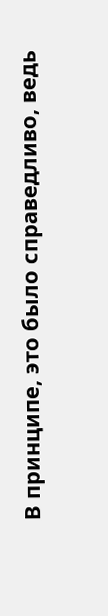В принципе, это было справедливо, ведь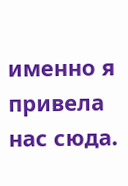именно я привела нас сюда.